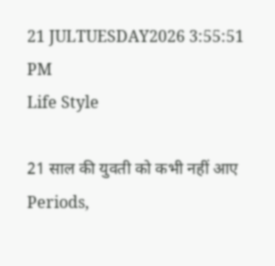21 JULTUESDAY2026 3:55:51 PM
Life Style

21 साल की युवती को कभी नहीं आए Periods,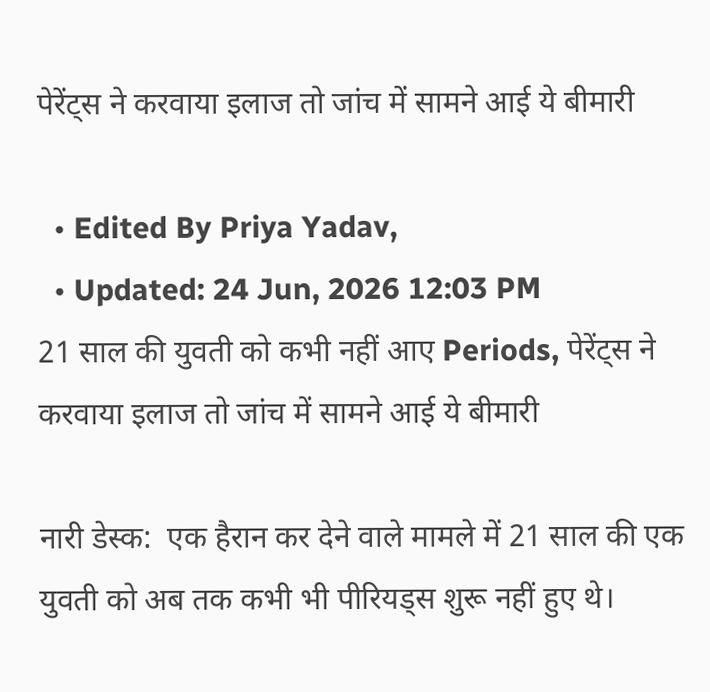पेरेंट्स ने करवाया इलाज तो जांच में सामने आई ये बीमारी

  • Edited By Priya Yadav,
  • Updated: 24 Jun, 2026 12:03 PM
21 साल की युवती को कभी नहीं आए Periods, पेरेंट्स ने करवाया इलाज तो जांच में सामने आई ये बीमारी

नारी डेस्क:  एक हैरान कर देने वाले मामले में 21 साल की एक युवती को अब तक कभी भी पीरियड्स शुरू नहीं हुए थे।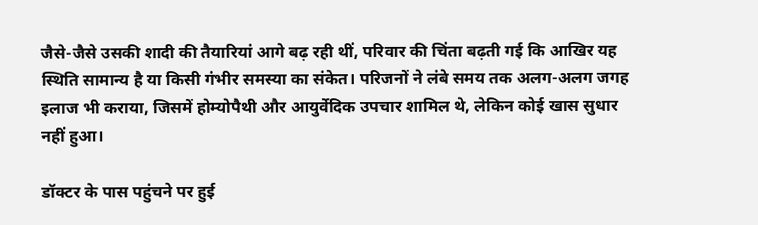जैसे-जैसे उसकी शादी की तैयारियां आगे बढ़ रही थीं, परिवार की चिंता बढ़ती गई कि आखिर यह स्थिति सामान्य है या किसी गंभीर समस्या का संकेत। परिजनों ने लंबे समय तक अलग-अलग जगह इलाज भी कराया, जिसमें होम्योपैथी और आयुर्वेदिक उपचार शामिल थे, लेकिन कोई खास सुधार नहीं हुआ।

डॉक्टर के पास पहुंचने पर हुई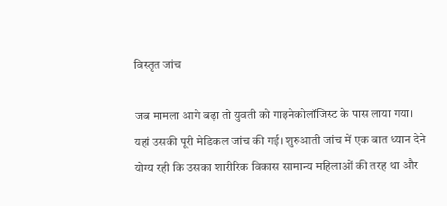विस्तृत जांच

जब मामला आगे बढ़ा तो युवती को गाइनेकोलॉजिस्ट के पास लाया गया। यहां उसकी पूरी मेडिकल जांच की गई। शुरुआती जांच में एक बात ध्यान देने योग्य रही कि उसका शारीरिक विकास सामान्य महिलाओं की तरह था और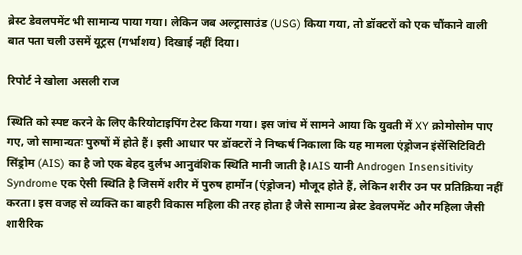ब्रेस्ट डेवलपमेंट भी सामान्य पाया गया। लेकिन जब अल्ट्रासाउंड (USG) किया गया, तो डॉक्टरों को एक चौंकाने वाली बात पता चली उसमें यूट्रस (गर्भाशय) दिखाई नहीं दिया।

रिपोर्ट ने खोला असली राज

स्थिति को स्पष्ट करने के लिए कैरियोटाइपिंग टेस्ट किया गया। इस जांच में सामने आया कि युवती में XY क्रोमोसोम पाए गए, जो सामान्यतः पुरुषों में होते हैं। इसी आधार पर डॉक्टरों ने निष्कर्ष निकाला कि यह मामला एंड्रोजन इंसेंसिटिविटी सिंड्रोम (AIS) का है जो एक बेहद दुर्लभ आनुवंशिक स्थिति मानी जाती है।AIS यानी Androgen Insensitivity Syndrome एक ऐसी स्थिति है जिसमें शरीर में पुरुष हार्मोन (एंड्रोजन) मौजूद होते हैं, लेकिन शरीर उन पर प्रतिक्रिया नहीं करता। इस वजह से व्यक्ति का बाहरी विकास महिला की तरह होता है जैसे सामान्य ब्रेस्ट डेवलपमेंट और महिला जैसी शारीरिक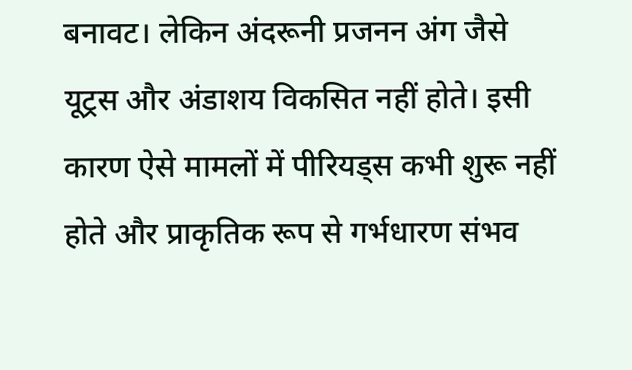बनावट। लेकिन अंदरूनी प्रजनन अंग जैसे यूट्रस और अंडाशय विकसित नहीं होते। इसी कारण ऐसे मामलों में पीरियड्स कभी शुरू नहीं होते और प्राकृतिक रूप से गर्भधारण संभव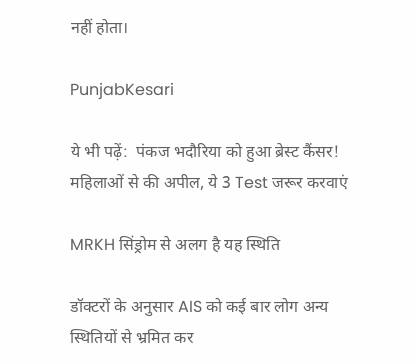नहीं होता।

PunjabKesari

ये भी पढ़ें:  पंकज भदौरिया को हुआ ब्रेस्ट कैंसर! महिलाओं से की अपील, ये 3 Test जरूर करवाएं

MRKH सिंड्रोम से अलग है यह स्थिति

डॉक्टरों के अनुसार AIS को कई बार लोग अन्य स्थितियों से भ्रमित कर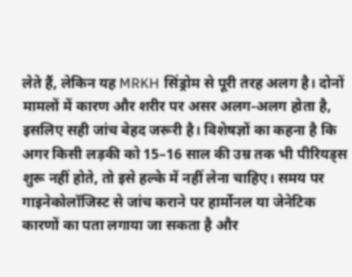लेते हैं, लेकिन यह MRKH सिंड्रोम से पूरी तरह अलग है। दोनों मामलों में कारण और शरीर पर असर अलग-अलग होता है, इसलिए सही जांच बेहद जरूरी है। विशेषज्ञों का कहना है कि अगर किसी लड़की को 15–16 साल की उम्र तक भी पीरियड्स शुरू नहीं होते, तो इसे हल्के में नहीं लेना चाहिए। समय पर गाइनेकोलॉजिस्ट से जांच कराने पर हार्मोनल या जेनेटिक कारणों का पता लगाया जा सकता है और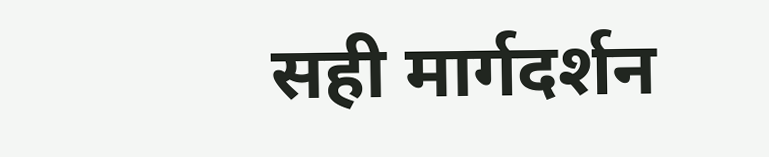सही मार्गदर्शन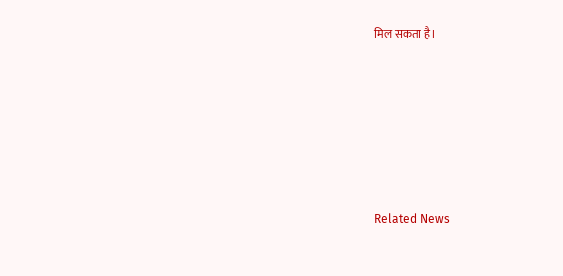मिल सकता है।







Related News